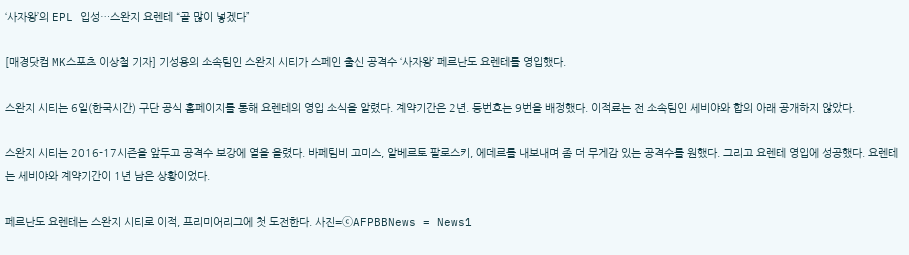‘사자왕’의 EPL 입성…스완지 요렌테 “골 많이 넣겠다”

[매경닷컴 MK스포츠 이상철 기자] 기성용의 소속팀인 스완지 시티가 스페인 출신 공격수 ‘사자왕’ 페르난도 요렌테를 영입했다.

스완지 시티는 6일(한국시간) 구단 공식 홈페이지를 통해 요렌테의 영입 소식을 알렸다. 계약기간은 2년. 등번호는 9번을 배정했다. 이적료는 전 소속팀인 세비야와 합의 아래 공개하지 않았다.

스완지 시티는 2016-17시즌을 앞두고 공격수 보강에 열을 올렸다. 바페팀비 고미스, 알베르토 팔로스키, 에데르를 내보내며 좀 더 무게감 있는 공격수를 원했다. 그리고 요렌테 영입에 성공했다. 요렌테는 세비야와 계약기간이 1년 남은 상황이었다.

페르난도 요렌테는 스완지 시티로 이적, 프리미어리그에 첫 도전한다. 사진=ⓒAFPBBNews = News1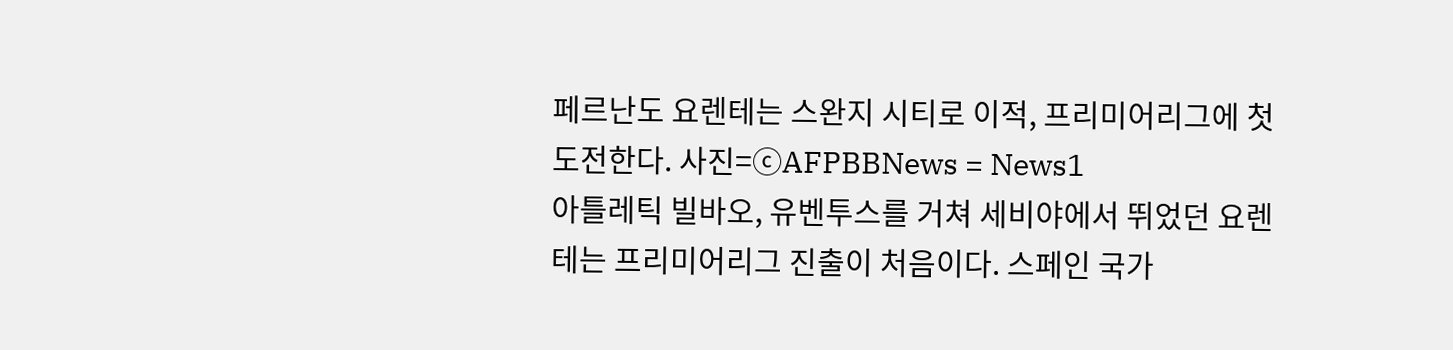페르난도 요렌테는 스완지 시티로 이적, 프리미어리그에 첫 도전한다. 사진=ⓒAFPBBNews = News1
아틀레틱 빌바오, 유벤투스를 거쳐 세비야에서 뛰었던 요렌테는 프리미어리그 진출이 처음이다. 스페인 국가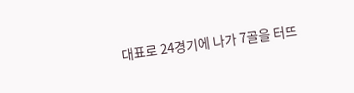대표로 24경기에 나가 7골을 터뜨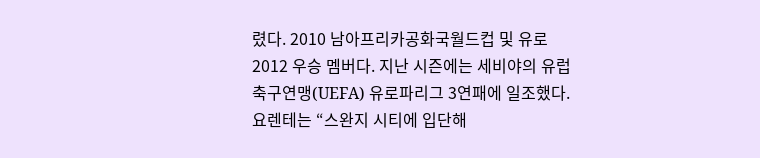렸다. 2010 남아프리카공화국월드컵 및 유로 2012 우승 멤버다. 지난 시즌에는 세비야의 유럽축구연맹(UEFA) 유로파리그 3연패에 일조했다. 요렌테는 “스완지 시티에 입단해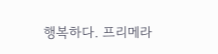행복하다. 프리메라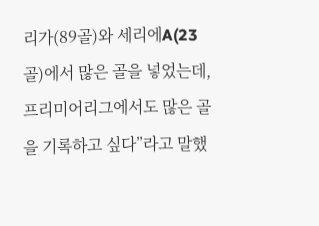리가(89골)와 세리에A(23골)에서 많은 골을 넣었는데, 프리미어리그에서도 많은 골을 기록하고 싶다”라고 말했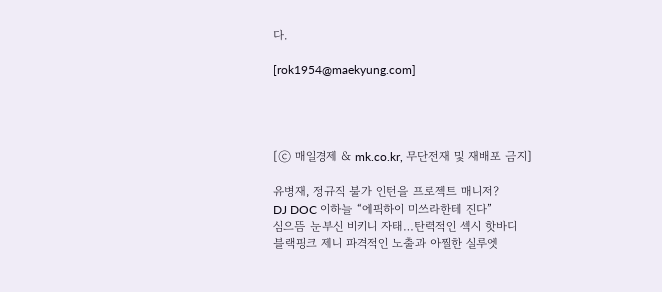다.

[rok1954@maekyung.com]




[ⓒ 매일경제 & mk.co.kr, 무단전재 및 재배포 금지]

유병재, 정규직 불가 인턴을 프로젝트 매니저?
DJ DOC 이하늘 “에픽하이 미쓰라한테 진다”
심으뜸 눈부신 비키니 자태…탄력적인 섹시 핫바디
블랙핑크 제니 파격적인 노출과 아찔한 실루엣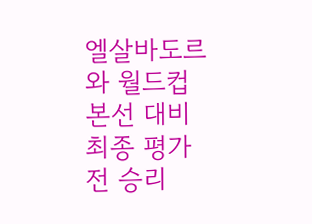엘살바도르와 월드컵 본선 대비 최종 평가전 승리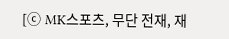[ⓒ MK스포츠, 무단 전재, 재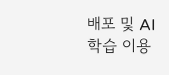배포 및 AI학습 이용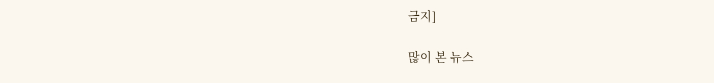금지]

많이 본 뉴스